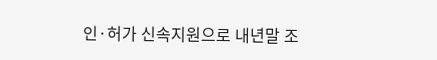인·허가 신속지원으로 내년말 조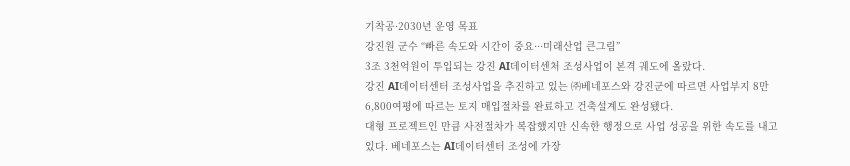기착공·2030년 운영 목표
강진원 군수 “빠른 속도와 시간이 중요···미래산업 큰그림”
3조 3천억원이 투입되는 강진 AI데이터센처 조성사업이 본격 궤도에 올랐다.
강진 AI데이터센터 조성사업을 추진하고 있는 ㈜베네포스와 강진군에 따르면 사업부지 8만6,800여평에 따르는 토지 매입절차를 완료하고 건축설계도 완성됐다.
대형 프로젝트인 만큼 사전절차가 복잡했지만 신속한 행정으로 사업 성공을 위한 속도를 내고 있다. 베네포스는 AI데이터센터 조성에 가장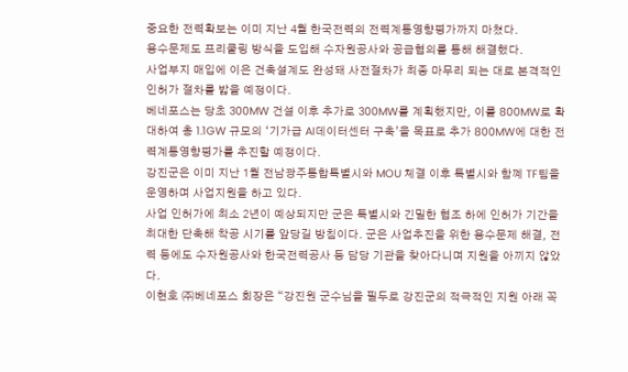중요한 전력확보는 이미 지난 4월 한국전력의 전력계통영향평가까지 마쳤다.
용수문제도 프리쿨링 방식을 도입해 수자원공사와 공급협의를 통해 해결했다.
사업부지 매입에 이은 건축설계도 완성돼 사전절차가 최종 마무리 되는 대로 본격적인 인허가 절차를 밟을 예정이다.
베네포스는 당초 300MW 건설 이후 추가로 300MW를 계획했지만, 이를 800MW로 확대하여 총 1.1GW 규모의 ‘기가급 AI데이터센터 구축’을 목표로 추가 800MW에 대한 전력계통영향평가를 추진할 예정이다.
강진군은 이미 지난 1월 전남광주통합특별시와 MOU 체결 이후 특별시와 함꼐 TF팀을 운영하며 사업지원을 하고 있다.
사업 인허가에 최소 2년이 예상되지만 군은 특별시와 긴밀한 협조 하에 인허가 기간을 최대한 단축해 착공 시기를 앞당길 방침이다. 군은 사업추진을 위한 용수문제 해결, 전력 등에도 수자원공사와 한국전력공사 등 담당 기관을 찾아다니며 지원을 아끼지 않았다.
이현호 ㈜베네포스 회장은 “강진원 군수님을 필두로 강진군의 적극적인 지원 아래 꼭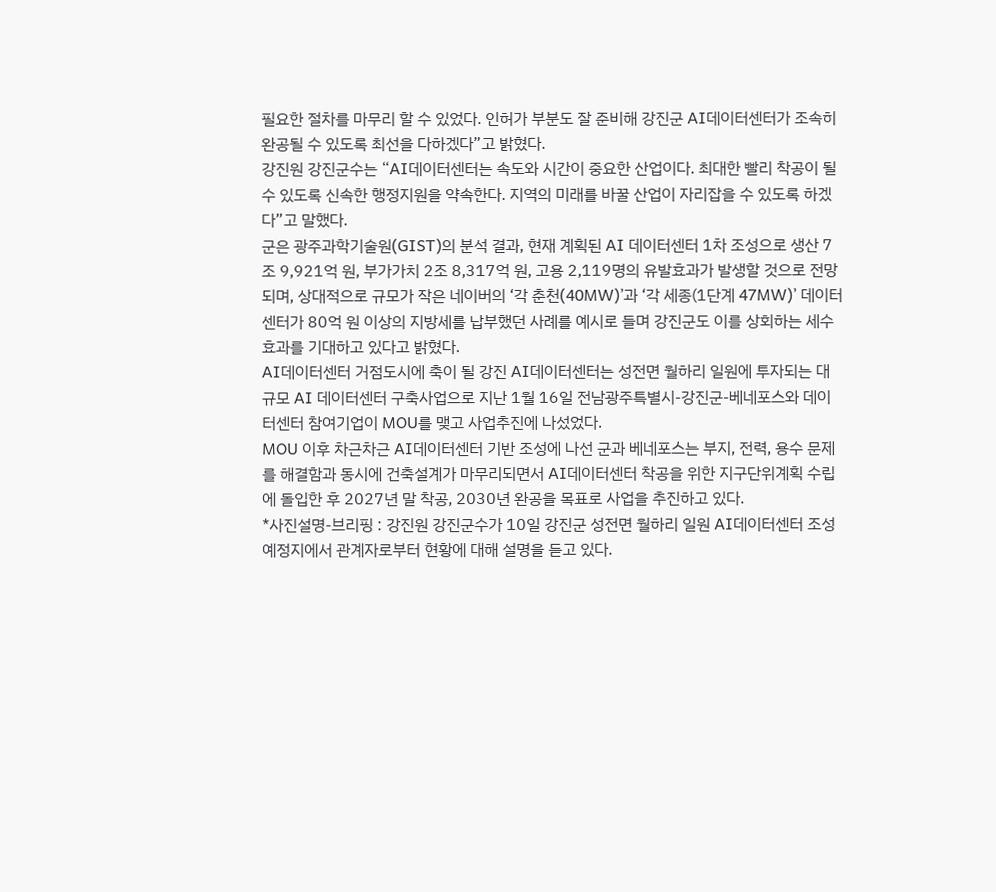필요한 절차를 마무리 할 수 있었다. 인허가 부분도 잘 준비해 강진군 AI데이터센터가 조속히 완공될 수 있도록 최선을 다하겠다”고 밝혔다.
강진원 강진군수는 “AI데이터센터는 속도와 시간이 중요한 산업이다. 최대한 빨리 착공이 될 수 있도록 신속한 행정지원을 약속한다. 지역의 미래를 바꿀 산업이 자리잡을 수 있도록 하겠다”고 말했다.
군은 광주과학기술원(GIST)의 분석 결과, 현재 계획된 AI 데이터센터 1차 조성으로 생산 7조 9,921억 원, 부가가치 2조 8,317억 원, 고용 2,119명의 유발효과가 발생할 것으로 전망되며, 상대적으로 규모가 작은 네이버의 ‘각 춘천(40MW)’과 ‘각 세종(1단계 47MW)’ 데이터센터가 80억 원 이상의 지방세를 납부했던 사례를 예시로 들며 강진군도 이를 상회하는 세수 효과를 기대하고 있다고 밝혔다.
AI데이터센터 거점도시에 축이 될 강진 AI데이터센터는 성전면 월하리 일원에 투자되는 대규모 AI 데이터센터 구축사업으로 지난 1월 16일 전남광주특별시-강진군-베네포스와 데이터센터 참여기업이 MOU를 맺고 사업추진에 나섰었다.
MOU 이후 차근차근 AI데이터센터 기반 조성에 나선 군과 베네포스는 부지, 전력, 용수 문제를 해결함과 동시에 건축설계가 마무리되면서 AI데이터센터 착공을 위한 지구단위계획 수립에 돌입한 후 2027년 말 착공, 2030년 완공을 목표로 사업을 추진하고 있다.
*사진설명-브리핑 : 강진원 강진군수가 10일 강진군 성전면 월하리 일원 AI데이터센터 조성 예정지에서 관계자로부터 현황에 대해 설명을 듣고 있다.